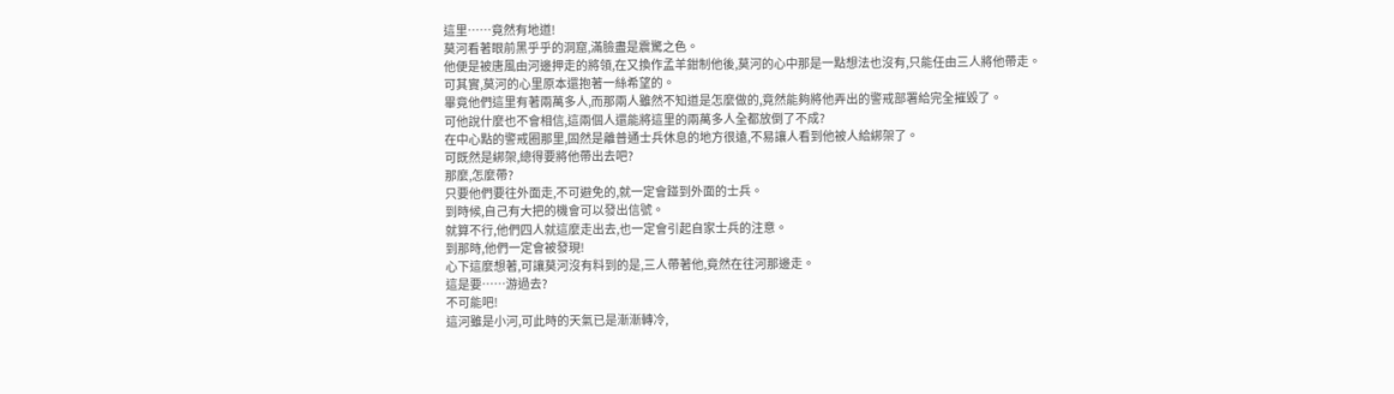這里……竟然有地道!
莫河看著眼前黑乎乎的洞窟,滿臉盡是震驚之色。
他便是被唐風由河邊押走的將領,在又換作孟羊鉗制他後,莫河的心中那是一點想法也沒有,只能任由三人將他帶走。
可其實,莫河的心里原本還抱著一絲希望的。
畢竟他們這里有著兩萬多人,而那兩人雖然不知道是怎麼做的,竟然能夠將他弄出的警戒部署給完全摧毀了。
可他說什麼也不會相信,這兩個人還能將這里的兩萬多人全都放倒了不成?
在中心點的警戒圈那里,固然是離普通士兵休息的地方很遠,不易讓人看到他被人給綁架了。
可既然是綁架,總得要將他帶出去吧?
那麼,怎麼帶?
只要他們要往外面走,不可避免的,就一定會踫到外面的士兵。
到時候,自己有大把的機會可以發出信號。
就算不行,他們四人就這麼走出去,也一定會引起自家士兵的注意。
到那時,他們一定會被發現!
心下這麼想著,可讓莫河沒有料到的是,三人帶著他,竟然在往河那邊走。
這是要……游過去?
不可能吧!
這河雖是小河,可此時的天氣已是漸漸轉冷,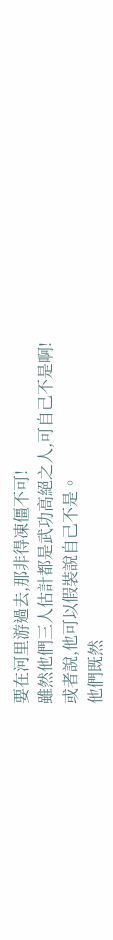要在河里游過去,那非得凍僵不可!
雖然他們三人估計都是武功高絕之人,可自己不是啊!
或者說,他可以假裝說自己不是。
他們既然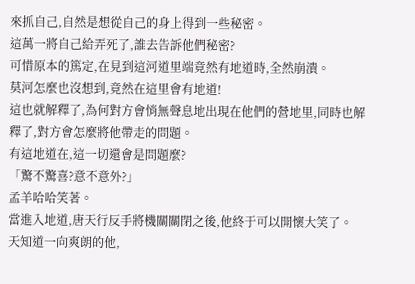來抓自己,自然是想從自己的身上得到一些秘密。
這萬一將自己給弄死了,誰去告訴他們秘密?
可惜原本的篤定,在見到這河道里端竟然有地道時,全然崩潰。
莫河怎麼也沒想到,竟然在這里會有地道!
這也就解釋了,為何對方會悄無聲息地出現在他們的營地里,同時也解釋了,對方會怎麼將他帶走的問題。
有這地道在,這一切還會是問題麼?
「驚不驚喜?意不意外?」
孟羊哈哈笑著。
當進入地道,唐天行反手將機關關閉之後,他終于可以開懷大笑了。
天知道一向爽朗的他,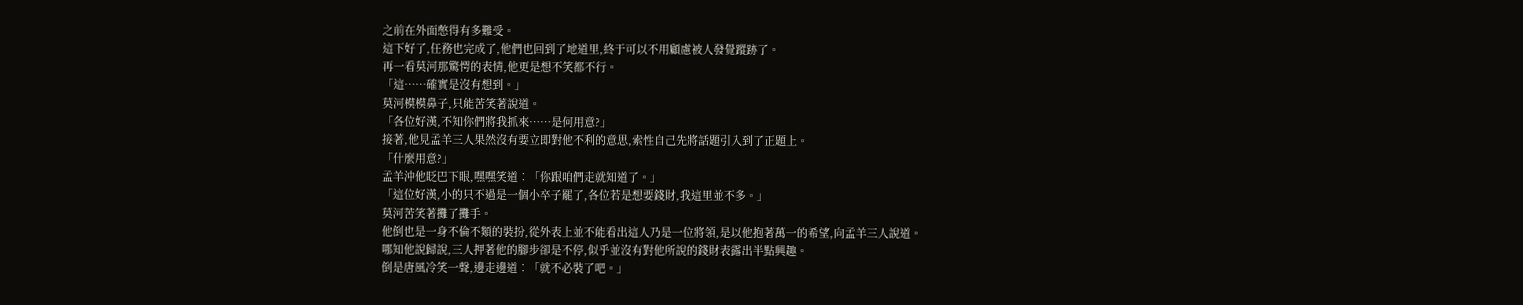之前在外面憋得有多難受。
這下好了,任務也完成了,他們也回到了地道里,終于可以不用顧慮被人發覺蹤跡了。
再一看莫河那驚愕的表情,他更是想不笑都不行。
「這……確實是沒有想到。」
莫河模模鼻子,只能苦笑著說道。
「各位好漢,不知你們將我抓來……是何用意?」
接著,他見孟羊三人果然沒有要立即對他不利的意思,索性自己先將話題引入到了正題上。
「什麼用意?」
孟羊沖他眨巴下眼,嘿嘿笑道︰「你跟咱們走就知道了。」
「這位好漢,小的只不過是一個小卒子罷了,各位若是想要錢財,我這里並不多。」
莫河苦笑著攤了攤手。
他倒也是一身不倫不類的裝扮,從外表上並不能看出這人乃是一位將領,是以他抱著萬一的希望,向孟羊三人說道。
哪知他說歸說,三人押著他的腳步卻是不停,似乎並沒有對他所說的錢財表露出半點興趣。
倒是唐風冷笑一聲,邊走邊道︰「就不必裝了吧。」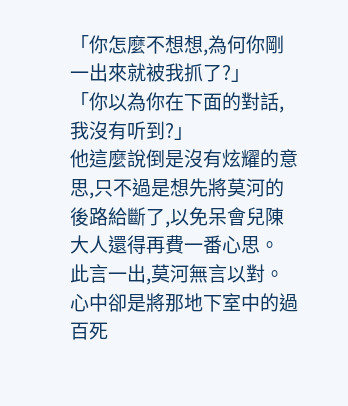「你怎麼不想想,為何你剛一出來就被我抓了?」
「你以為你在下面的對話,我沒有听到?」
他這麼說倒是沒有炫耀的意思,只不過是想先將莫河的後路給斷了,以免呆會兒陳大人還得再費一番心思。
此言一出,莫河無言以對。
心中卻是將那地下室中的過百死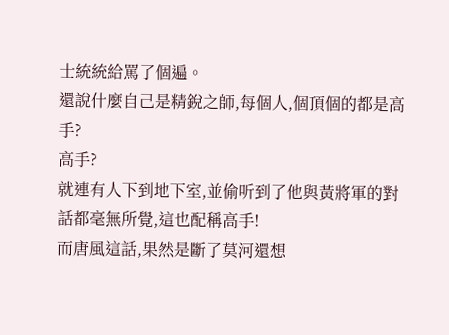士統統給罵了個遍。
還說什麼自己是精銳之師,每個人,個頂個的都是高手?
高手?
就連有人下到地下室,並偷听到了他與黃將軍的對話都毫無所覺,這也配稱高手!
而唐風這話,果然是斷了莫河還想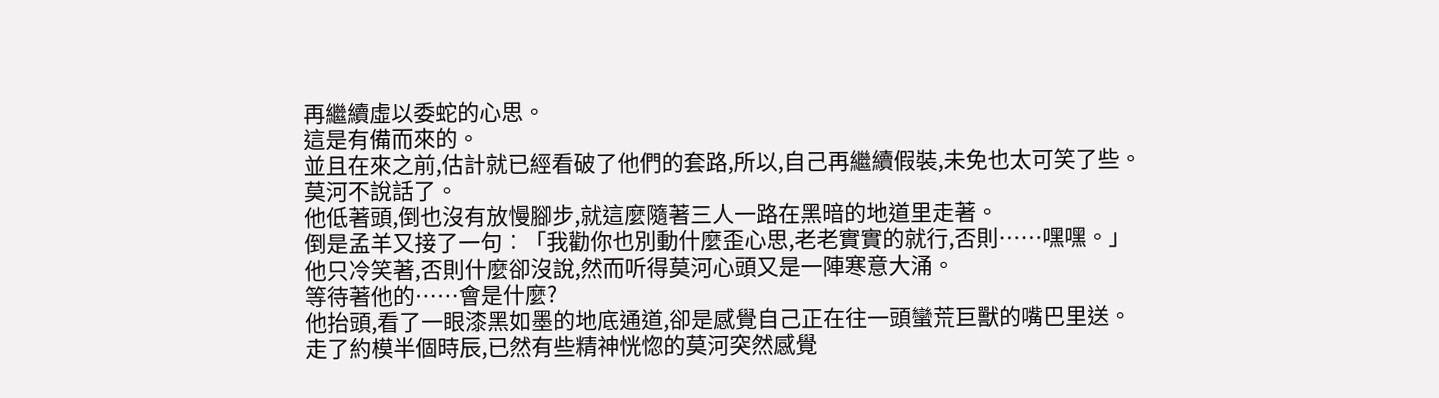再繼續虛以委蛇的心思。
這是有備而來的。
並且在來之前,估計就已經看破了他們的套路,所以,自己再繼續假裝,未免也太可笑了些。
莫河不說話了。
他低著頭,倒也沒有放慢腳步,就這麼隨著三人一路在黑暗的地道里走著。
倒是孟羊又接了一句︰「我勸你也別動什麼歪心思,老老實實的就行,否則……嘿嘿。」
他只冷笑著,否則什麼卻沒說,然而听得莫河心頭又是一陣寒意大涌。
等待著他的……會是什麼?
他抬頭,看了一眼漆黑如墨的地底通道,卻是感覺自己正在往一頭蠻荒巨獸的嘴巴里送。
走了約模半個時辰,已然有些精神恍惚的莫河突然感覺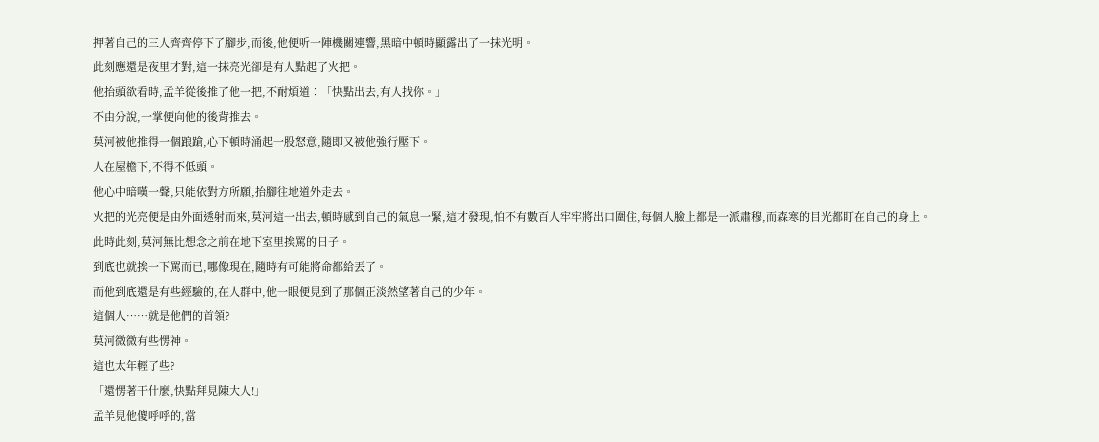押著自己的三人齊齊停下了腳步,而後,他便听一陣機關連響,黑暗中頓時顯露出了一抹光明。
此刻應還是夜里才對,這一抹亮光卻是有人點起了火把。
他抬頭欲看時,孟羊從後推了他一把,不耐煩道︰「快點出去,有人找你。」
不由分說,一掌便向他的後背推去。
莫河被他推得一個踉蹌,心下頓時涌起一股怒意,隨即又被他強行壓下。
人在屋檐下,不得不低頭。
他心中暗嘆一聲,只能依對方所願,抬腳往地道外走去。
火把的光亮便是由外面透射而來,莫河這一出去,頓時感到自己的氣息一緊,這才發現,怕不有數百人牢牢將出口圍住,每個人臉上都是一派肅穆,而森寒的目光都盯在自己的身上。
此時此刻,莫河無比想念之前在地下室里挨罵的日子。
到底也就挨一下罵而已,哪像現在,隨時有可能將命都給丟了。
而他到底還是有些經驗的,在人群中,他一眼便見到了那個正淡然望著自己的少年。
這個人……就是他們的首領?
莫河微微有些愣神。
這也太年輕了些?
「還愣著干什麼,快點拜見陳大人!」
孟羊見他傻呼呼的,當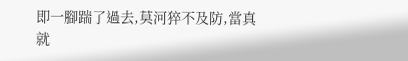即一腳踹了過去,莫河猝不及防,當真就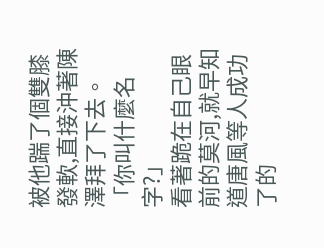被他踹了個雙膝發軟,直接沖著陳澤拜了下去。
「你叫什麼名字?」
看著跪在自己眼前的莫河,就早知道唐風等人成功了的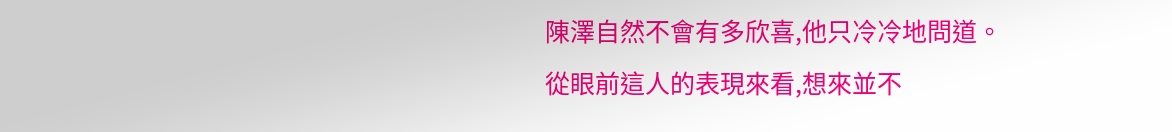陳澤自然不會有多欣喜,他只冷冷地問道。
從眼前這人的表現來看,想來並不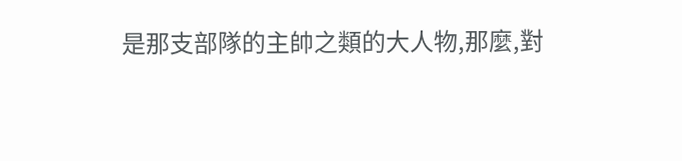是那支部隊的主帥之類的大人物,那麼,對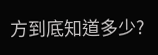方到底知道多少?